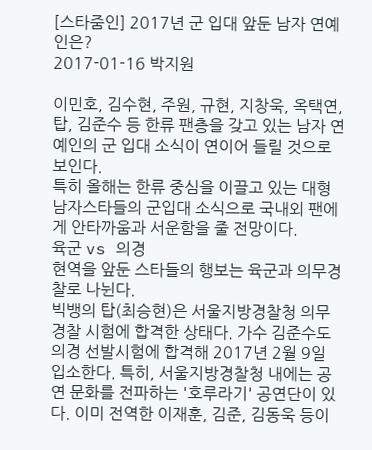[스타줌인] 2017년 군 입대 앞둔 남자 연예인은?
2017-01-16 박지원

이민호, 김수현, 주원, 규현, 지창욱, 옥택연, 탑, 김준수 등 한류 팬층을 갖고 있는 남자 연예인의 군 입대 소식이 연이어 들릴 것으로 보인다.
특히 올해는 한류 중심을 이끌고 있는 대형 남자스타들의 군입대 소식으로 국내외 팬에게 안타까움과 서운함을 줄 전망이다.
육군 vs 의경
현역을 앞둔 스타들의 행보는 육군과 의무경찰로 나뉜다.
빅뱅의 탑(최승현)은 서울지방경찰청 의무경찰 시험에 합격한 상태다. 가수 김준수도 의경 선발시험에 합격해 2017년 2월 9일 입소한다. 특히, 서울지방경찰청 내에는 공연 문화를 전파하는 '호루라기' 공연단이 있다. 이미 전역한 이재훈, 김준, 김동욱 등이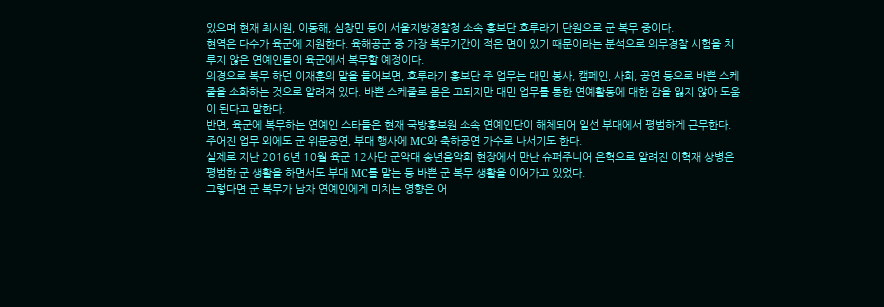있으며 현재 최시원, 이동해, 심창민 등이 서울지방경찰청 소속 홍보단 호루라기 단원으로 군 복무 중이다.
현역은 다수가 육군에 지원한다. 육해공군 중 가장 복무기간이 적은 면이 있기 때문이라는 분석으로 의무경찰 시험을 치루지 않은 연예인들이 육군에서 복무할 예정이다.
의경으로 복무 하던 이재훈의 말을 들어보면, 호루라기 홍보단 주 업무는 대민 봉사, 캠페인, 사회, 공연 등으로 바쁜 스케줄을 소화하는 것으로 알려져 있다. 바쁜 스케줄로 몸은 고되지만 대민 업무를 통한 연예활동에 대한 감을 잃지 않아 도움이 된다고 말한다.
반면, 육군에 복무하는 연예인 스타들은 현재 국방홍보원 소속 연예인단이 해체되어 일선 부대에서 평범하게 근무한다. 주어진 업무 외에도 군 위문공연, 부대 행사에 MC와 축하공연 가수로 나서기도 한다.
실제로 지난 2016년 10월 육군 12사단 군악대 송년음악회 현장에서 만난 슈퍼주니어 은혁으로 알려진 이혁재 상병은 평범한 군 생활을 하면서도 부대 MC를 맡는 등 바쁜 군 복무 생활을 이어가고 있었다.
그렇다면 군 복무가 남자 연예인에게 미치는 영향은 어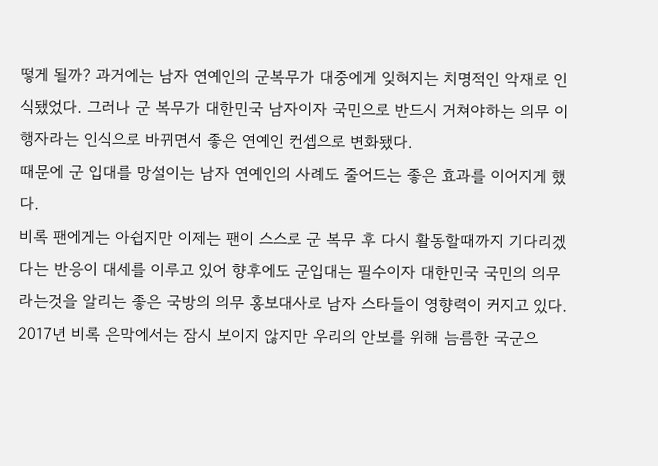떻게 될까? 과거에는 남자 연예인의 군복무가 대중에게 잊혀지는 치명적인 악재로 인식됐었다. 그러나 군 복무가 대한민국 남자이자 국민으로 반드시 거쳐야하는 의무 이행자라는 인식으로 바뀌면서 좋은 연예인 컨셉으로 변화됐다.
때문에 군 입대를 망설이는 남자 연예인의 사례도 줄어드는 좋은 효과를 이어지게 했다.
비록 팬에게는 아쉽지만 이제는 팬이 스스로 군 복무 후 다시 활동할때까지 기다리겠다는 반응이 대세를 이루고 있어 향후에도 군입대는 필수이자 대한민국 국민의 의무라는것을 알리는 좋은 국방의 의무 홍보대사로 남자 스타들이 영향력이 커지고 있다.
2017년 비록 은막에서는 잠시 보이지 않지만 우리의 안보를 위해 늠름한 국군으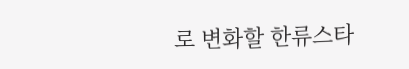로 변화할 한류스타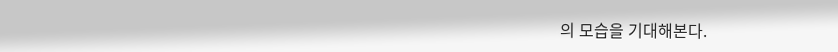의 모습을 기대해본다.